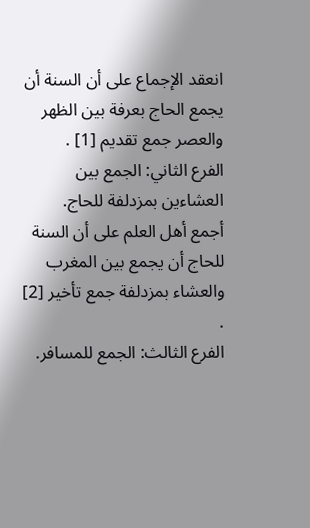انعقد الإجماع على أن السنة أن يجمع الحاج بعرفة بين الظهر والعصر جمع تقديم [1] .
الفرع الثاني: الجمع بين العشاءين بمزدلفة للحاج.
أجمع أهل العلم على أن السنة للحاج أن يجمع بين المغرب والعشاء بمزدلفة جمع تأخير [2] .
الفرع الثالث: الجمع للمسافر.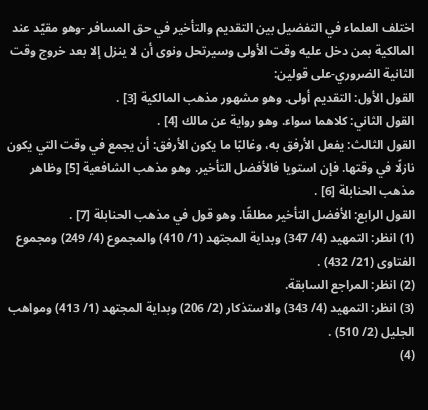اختلف العلماء في التفضيل بين التقديم والتأخير في حق المسافر -وهو مقيّد عند المالكية بمن دخل عليه وقت الأولى وسيرتحل ونوى أن لا ينزل إلا بعد خروج وقت الثانية الضروري-على قولين:
القول الأول: التقديم أولى. وهو مشهور مذهب المالكية [3] .
القول الثاني: كلاهما سواء. وهو رواية عن مالك [4] .
القول الثالث: يفعل الأرفق به، وغالبًا ما يكون الأرفق: أن يجمع في وقت التي يكون نازلًا في وقتها. فإن استويا فالأفضل التأخير. وهو مذهب الشافعية [5] وظاهر مذهب الحنابلة [6] .
القول الرابع: الأفضل التأخير مطلقًا. وهو قول في مذهب الحنابلة [7] .
(1) انظر: التمهيد (4/ 347) وبداية المجتهد (1/ 410) والمجموع (4/ 249) ومجموع الفتاوى (21/ 432) .
(2) انظر: المراجع السابقة.
(3) انظر: التمهيد (4/ 343) والاستذكار (2/ 206) وبداية المجتهد (1/ 413) ومواهب الجليل (2/ 510) .
(4)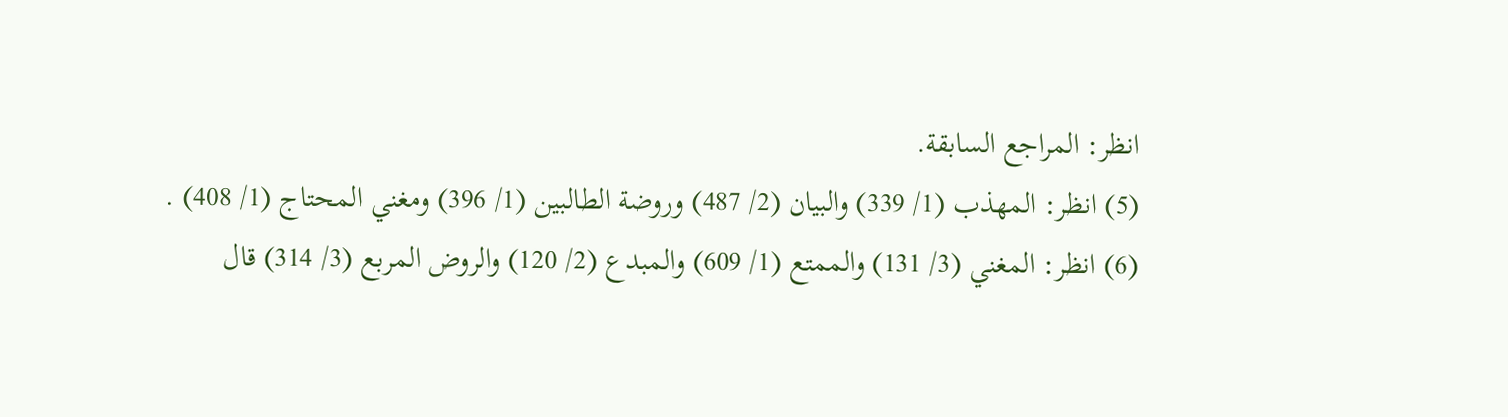انظر: المراجع السابقة.
(5) انظر: المهذب (1/ 339) والبيان (2/ 487) وروضة الطالبين (1/ 396) ومغني المحتاج (1/ 408) .
(6) انظر: المغني (3/ 131) والممتع (1/ 609) والمبدع (2/ 120) والروض المربع (3/ 314) قال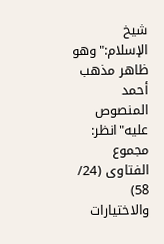شيخ الإسلام:"وهو ظاهر مذهب أحمد المنصوص عليه"انظر: مجموع الفتاوى (24/ 58) والاختيارات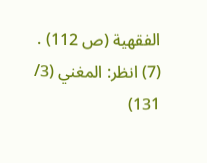الفقهية (ص 112) .
(7) انظر: المغني (3/ 131)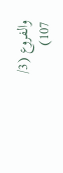والفروع (3/ 107)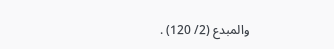والمبدع (2/ 120) .